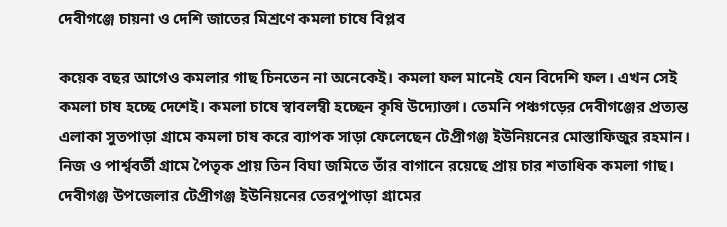দেবীগঞ্জে চায়না ও দেশি জাতের মিশ্রণে কমলা চাষে বিপ্লব

কয়েক বছর আগেও কমলার গাছ চিনতেন না অনেকেই। কমলা ফল মানেই যেন বিদেশি ফল। এখন সেই কমলা চাষ হচ্ছে দেশেই। কমলা চাষে স্বাবলম্বী হচ্ছেন কৃষি উদ্যোক্তা। তেমনি পঞ্চগড়ের দেবীগঞ্জের প্রত্যন্ত এলাকা সুতপাড়া গ্রামে কমলা চাষ করে ব্যাপক সাড়া ফেলেছেন টেপ্রীগঞ্জ ইউনিয়নের মোস্তাফিজুর রহমান। নিজ ও পার্শ্ববর্তী গ্রামে পৈতৃক প্রায় তিন বিঘা জমিতে তাঁর বাগানে রয়েছে প্রায় চার শতাধিক কমলা গাছ।
দেবীগঞ্জ উপজেলার টেপ্রীগঞ্জ ইউনিয়নের তেরপুপাড়া গ্রামের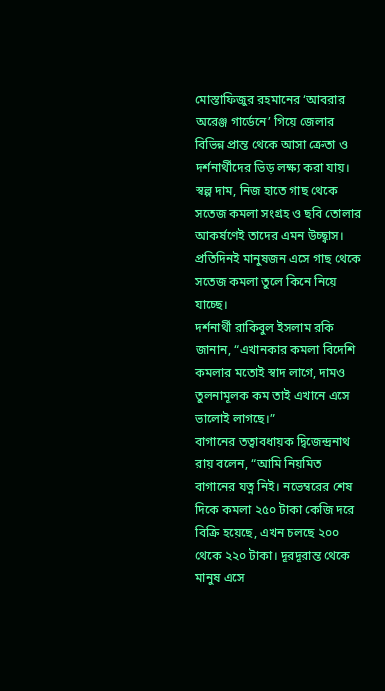মোস্তাফিজুর রহমানের ‘আবরার অরেঞ্জ গার্ডেনে’ গিয়ে জেলার বিভিন্ন প্রান্ত থেকে আসা ক্রেতা ও দর্শনার্থীদের ভিড় লক্ষ্য করা যায়। স্বল্প দাম, নিজ হাতে গাছ থেকে সতেজ কমলা সংগ্রহ ও ছবি তোলার আকর্ষণেই তাদের এমন উচ্ছ্বাস। প্রতিদিনই মানুষজন এসে গাছ থেকে সতেজ কমলা তুলে কিনে নিয়ে যাচ্ছে।
দর্শনার্থী রাকিবুল ইসলাম রকি জানান, “এখানকার কমলা বিদেশি কমলার মতোই স্বাদ লাগে, দামও তুলনামূলক কম তাই এখানে এসে ভালোই লাগছে।”
বাগানের তত্বাবধায়ক দ্বিজেন্দ্রনাথ রায় বলেন, “আমি নিয়মিত বাগানের যত্ন নিই। নভেম্বরের শেষ দিকে কমলা ২৫০ টাকা কেজি দরে বিক্রি হয়েছে, এখন চলছে ২০০ থেকে ২২০ টাকা। দূরদূরান্ত থেকে মানুষ এসে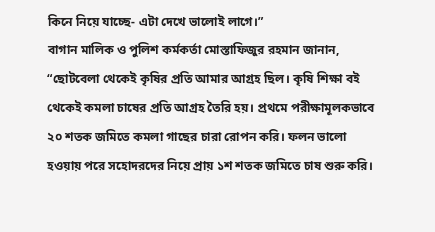কিনে নিয়ে যাচ্ছে- এটা দেখে ভালোই লাগে।”
বাগান মালিক ও পুলিশ কর্মকর্তা মোস্তাফিজুর রহমান জানান, “ছোটবেলা থেকেই কৃষির প্রতি আমার আগ্রহ ছিল। কৃষি শিক্ষা বই থেকেই কমলা চাষের প্রতি আগ্রহ তৈরি হয়। প্রথমে পরীক্ষামূলকভাবে ২০ শতক জমিতে কমলা গাছের চারা রোপন করি। ফলন ভালো হওয়ায় পরে সহোদরদের নিয়ে প্রায় ১শ শতক জমিতে চাষ শুরু করি।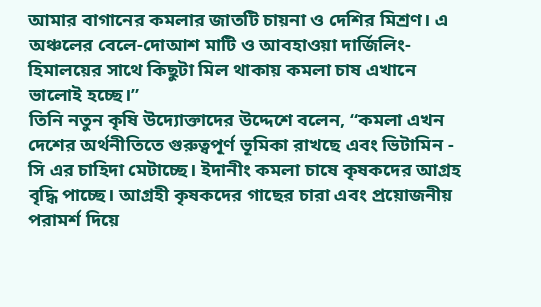আমার বাগানের কমলার জাতটি চায়না ও দেশির মিশ্রণ। এ অঞ্চলের বেলে-দোআশ মাটি ও আবহাওয়া দার্জিলিং-হিমালয়ের সাথে কিছুটা মিল থাকায় কমলা চাষ এখানে ভালোই হচ্ছে।”
তিনি নতুন কৃষি উদ্যোক্তাদের উদ্দেশে বলেন, “কমলা এখন দেশের অর্থনীতিতে গুরুত্বপূর্ণ ভূমিকা রাখছে এবং ভিটামিন - সি এর চাহিদা মেটাচ্ছে। ইদানীং কমলা চাষে কৃষকদের আগ্রহ বৃদ্ধি পাচ্ছে। আগ্রহী কৃষকদের গাছের চারা এবং প্রয়োজনীয় পরামর্শ দিয়ে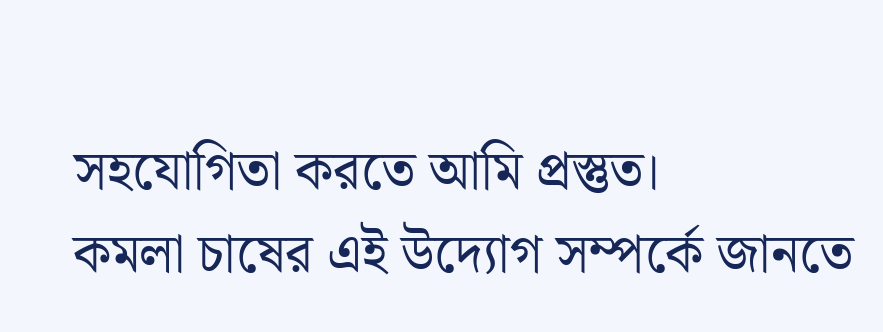সহযোগিতা করতে আমি প্রস্তুত।
কমলা চাষের এই উদ্যোগ সম্পর্কে জানতে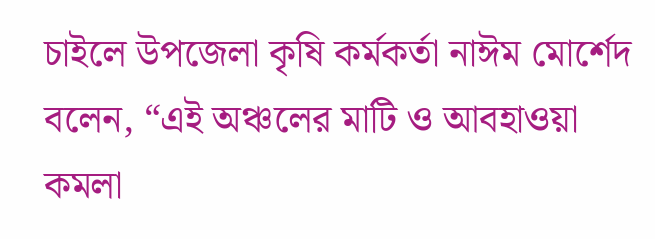চাইলে উপজেলা কৃষি কর্মকর্তা নাঈম মোর্শেদ বলেন, “এই অঞ্চলের মাটি ও আবহাওয়া কমলা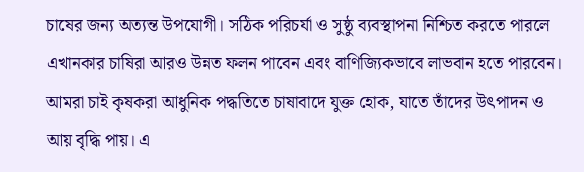চাষের জন্য অত্যন্ত উপযোগী। সঠিক পরিচর্যা ও সুষ্ঠু ব্যবস্থাপনা নিশ্চিত করতে পারলে এখানকার চাষিরা আরও উন্নত ফলন পাবেন এবং বাণিজ্যিকভাবে লাভবান হতে পারবেন। আমরা চাই কৃষকরা আধুনিক পদ্ধতিতে চাষাবাদে যুক্ত হোক, যাতে তাঁদের উৎপাদন ও আয় বৃদ্ধি পায়। এ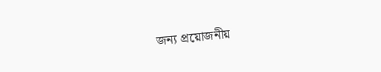জন্য প্রয়োজনীয়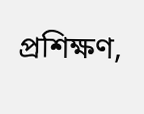প্রশিক্ষণ,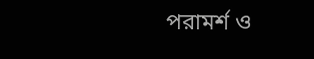পরামর্শ ও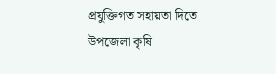প্রযুক্তিগত সহায়তা দিতে উপজেলা কৃষি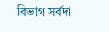বিভাগ সর্বদা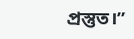প্রস্তুত।”